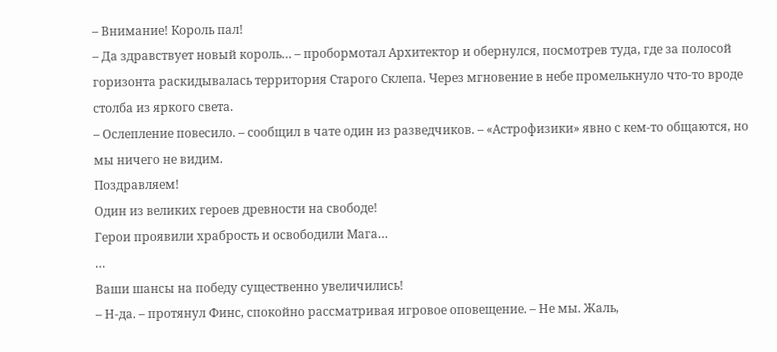– Внимание! Король пал!
– Да здравствует новый король… – пробормотал Архитектор и обернулся, посмотрев туда, где за полосой горизонта раскидывалась территория Старого Склепа. Через мгновение в небе промелькнуло что-то вроде столба из яркого света.
– Ослепление повесило. – сообщил в чате один из разведчиков. – «Астрофизики» явно с кем-то общаются, но мы ничего не видим.
Поздравляем!
Один из великих героев древности на свободе!
Герои проявили храбрость и освободили Мага…
…
Ваши шансы на победу существенно увеличились!
– Н-да. – протянул Финс, спокойно рассматривая игровое оповещение. – Не мы. Жаль,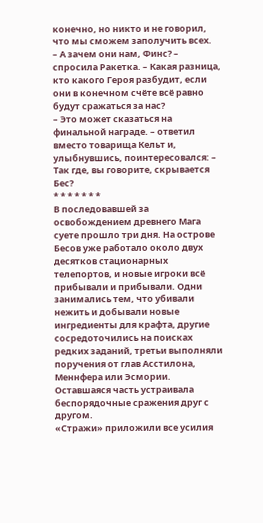конечно, но никто и не говорил, что мы сможем заполучить всех.
– А зачем они нам, Финс? – спросила Ракетка. – Какая разница, кто какого Героя разбудит, если они в конечном счёте всё равно будут сражаться за нас?
– Это может сказаться на финальной награде. – ответил вместо товарища Кельт и, улыбнувшись, поинтересовался: – Так где, вы говорите, скрывается Бес?
* * * * * * *
В последовавшей за освобождением древнего Мага суете прошло три дня. На острове Бесов уже работало около двух десятков стационарных телепортов, и новые игроки всё прибывали и прибывали. Одни занимались тем, что убивали нежить и добывали новые ингредиенты для крафта, другие сосредоточились на поисках редких заданий, третьи выполняли поручения от глав Асстилона, Меннфера или Эсмории. Оставшаяся часть устраивала беспорядочные сражения друг с другом.
«Стражи» приложили все усилия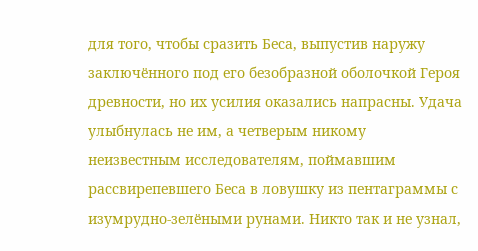для того, чтобы сразить Беса, выпустив наружу заключённого под его безобразной оболочкой Героя древности, но их усилия оказались напрасны. Удача улыбнулась не им, а четверым никому неизвестным исследователям, поймавшим рассвирепевшего Беса в ловушку из пентаграммы с изумрудно-зелёными рунами. Никто так и не узнал,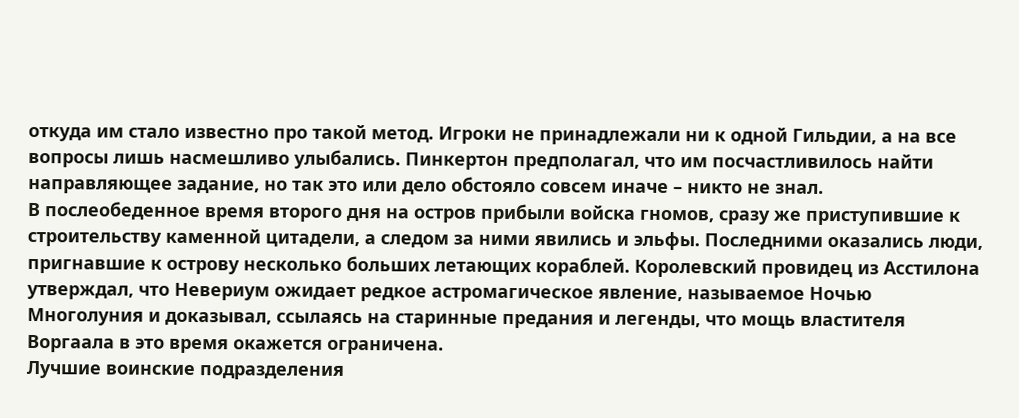откуда им стало известно про такой метод. Игроки не принадлежали ни к одной Гильдии, а на все вопросы лишь насмешливо улыбались. Пинкертон предполагал, что им посчастливилось найти направляющее задание, но так это или дело обстояло совсем иначе – никто не знал.
В послеобеденное время второго дня на остров прибыли войска гномов, сразу же приступившие к строительству каменной цитадели, а следом за ними явились и эльфы. Последними оказались люди, пригнавшие к острову несколько больших летающих кораблей. Королевский провидец из Асстилона утверждал, что Невериум ожидает редкое астромагическое явление, называемое Ночью Многолуния и доказывал, ссылаясь на старинные предания и легенды, что мощь властителя Воргаала в это время окажется ограничена.
Лучшие воинские подразделения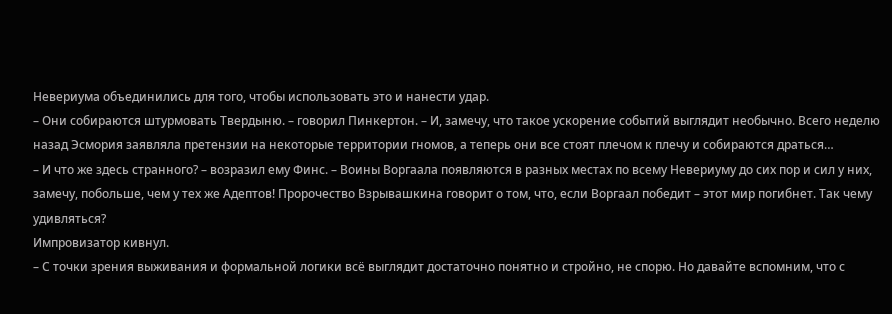Невериума объединились для того, чтобы использовать это и нанести удар.
– Они собираются штурмовать Твердыню. – говорил Пинкертон. – И, замечу, что такое ускорение событий выглядит необычно. Всего неделю назад Эсмория заявляла претензии на некоторые территории гномов, а теперь они все стоят плечом к плечу и собираются драться…
– И что же здесь странного? – возразил ему Финс. – Воины Воргаала появляются в разных местах по всему Невериуму до сих пор и сил у них, замечу, побольше, чем у тех же Адептов! Пророчество Взрывашкина говорит о том, что, если Воргаал победит – этот мир погибнет. Так чему удивляться?
Импровизатор кивнул.
– С точки зрения выживания и формальной логики всё выглядит достаточно понятно и стройно, не спорю. Но давайте вспомним, что с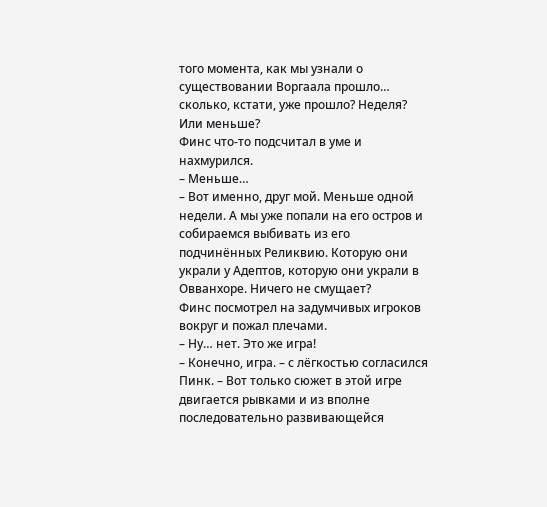того момента, как мы узнали о существовании Воргаала прошло… сколько, кстати, уже прошло? Неделя? Или меньше?
Финс что-то подсчитал в уме и нахмурился.
– Меньше…
– Вот именно, друг мой. Меньше одной недели. А мы уже попали на его остров и собираемся выбивать из его подчинённых Реликвию. Которую они украли у Адептов, которую они украли в Овванхоре. Ничего не смущает?
Финс посмотрел на задумчивых игроков вокруг и пожал плечами.
– Ну… нет. Это же игра!
– Конечно, игра. – с лёгкостью согласился Пинк. – Вот только сюжет в этой игре двигается рывками и из вполне последовательно развивающейся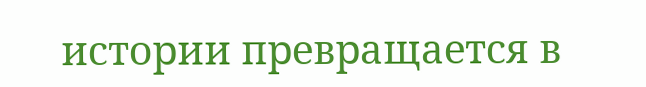истории превращается в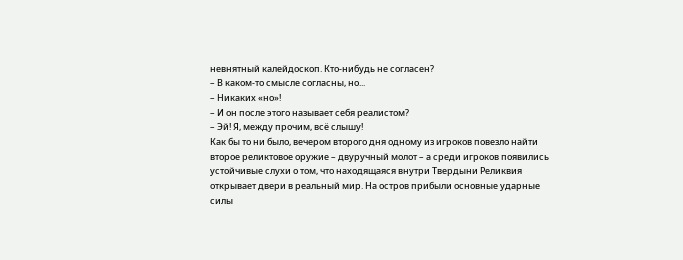невнятный калейдоскоп. Кто-нибудь не согласен?
– В каком-то смысле согласны, но...
– Никаких «но»!
– И он после этого называет себя реалистом?
– Эй! Я, между прочим, всё слышу!
Как бы то ни было, вечером второго дня одному из игроков повезло найти второе реликтовое оружие – двуручный молот – а среди игроков появились устойчивые слухи о том, что находящаяся внутри Твердыни Реликвия открывает двери в реальный мир. На остров прибыли основные ударные силы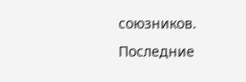союзников. Последние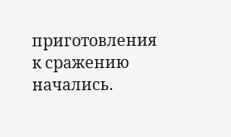приготовления к сражению начались.